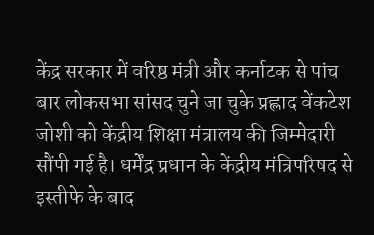केंद्र सरकार में वरिष्ठ मंत्री और कर्नाटक से पांच बार लोकसभा सांसद चुने जा चुके प्रह्लाद वेंकटेश जोशी को केंद्रीय शिक्षा मंत्रालय की जिम्मेदारी सौंपी गई है। धर्मेंद्र प्रधान के केंद्रीय मंत्रिपरिषद से इस्तीफे के बाद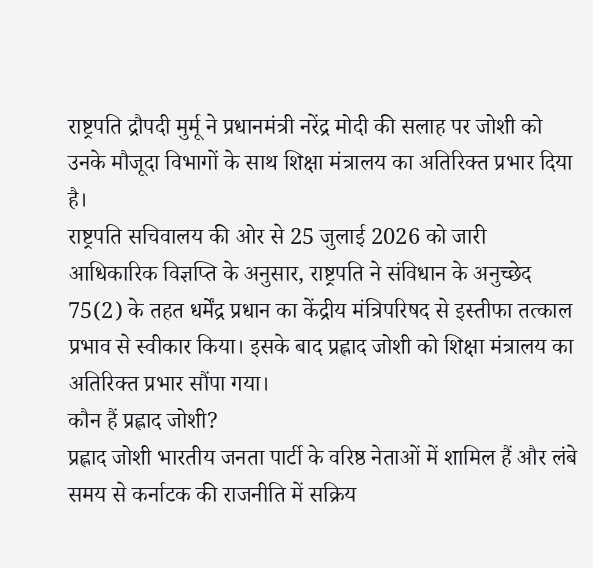राष्ट्रपति द्रौपदी मुर्मू ने प्रधानमंत्री नरेंद्र मोदी की सलाह पर जोशी को उनके मौजूदा विभागों के साथ शिक्षा मंत्रालय का अतिरिक्त प्रभार दिया है।
राष्ट्रपति सचिवालय की ओर से 25 जुलाई 2026 को जारी आधिकारिक विज्ञप्ति के अनुसार, राष्ट्रपति ने संविधान के अनुच्छेद 75(2) के तहत धर्मेंद्र प्रधान का केंद्रीय मंत्रिपरिषद से इस्तीफा तत्काल प्रभाव से स्वीकार किया। इसके बाद प्रह्लाद जोशी को शिक्षा मंत्रालय का अतिरिक्त प्रभार सौंपा गया।
कौन हैं प्रह्लाद जोशी?
प्रह्लाद जोशी भारतीय जनता पार्टी के वरिष्ठ नेताओं में शामिल हैं और लंबे समय से कर्नाटक की राजनीति में सक्रिय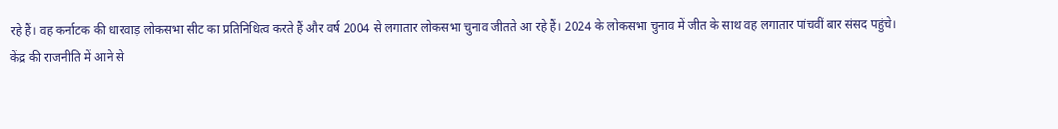रहे हैं। वह कर्नाटक की धारवाड़ लोकसभा सीट का प्रतिनिधित्व करते हैं और वर्ष 2004 से लगातार लोकसभा चुनाव जीतते आ रहे हैं। 2024 के लोकसभा चुनाव में जीत के साथ वह लगातार पांचवीं बार संसद पहुंचे।
केंद्र की राजनीति में आने से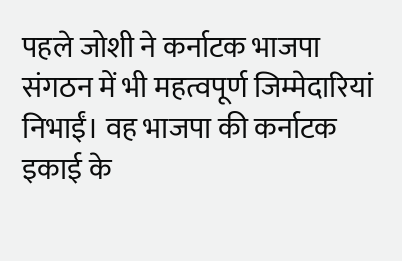पहले जोशी ने कर्नाटक भाजपा संगठन में भी महत्वपूर्ण जिम्मेदारियां निभाईं। वह भाजपा की कर्नाटक इकाई के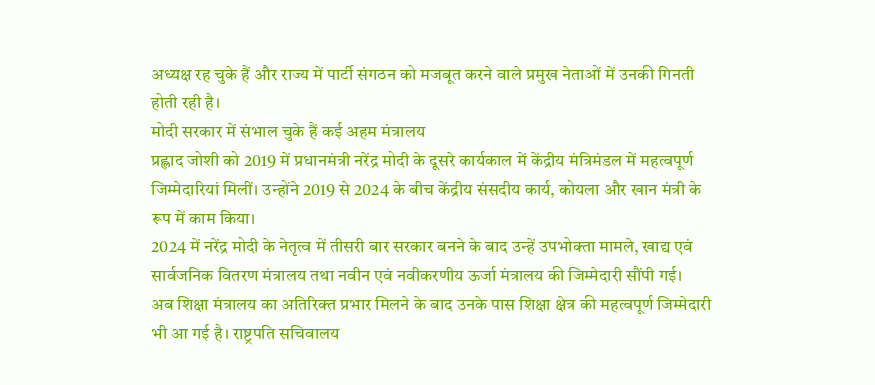अध्यक्ष रह चुके हैं और राज्य में पार्टी संगठन को मजबूत करने वाले प्रमुख नेताओं में उनकी गिनती होती रही है।
मोदी सरकार में संभाल चुके हैं कई अहम मंत्रालय
प्रह्लाद जोशी को 2019 में प्रधानमंत्री नरेंद्र मोदी के दूसरे कार्यकाल में केंद्रीय मंत्रिमंडल में महत्वपूर्ण जिम्मेदारियां मिलीं। उन्होंने 2019 से 2024 के बीच केंद्रीय संसदीय कार्य, कोयला और खान मंत्री के रूप में काम किया।
2024 में नरेंद्र मोदी के नेतृत्व में तीसरी बार सरकार बनने के बाद उन्हें उपभोक्ता मामले, खाद्य एवं सार्वजनिक वितरण मंत्रालय तथा नवीन एवं नवीकरणीय ऊर्जा मंत्रालय की जिम्मेदारी सौंपी गई।
अब शिक्षा मंत्रालय का अतिरिक्त प्रभार मिलने के बाद उनके पास शिक्षा क्षेत्र की महत्वपूर्ण जिम्मेदारी भी आ गई है। राष्ट्रपति सचिवालय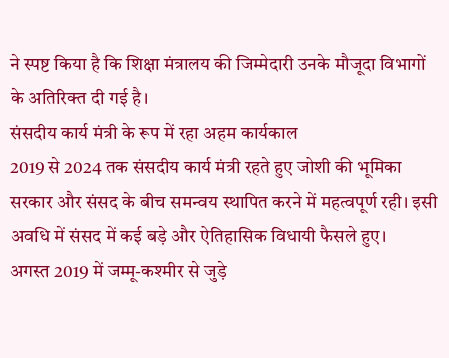ने स्पष्ट किया है कि शिक्षा मंत्रालय की जिम्मेदारी उनके मौजूदा विभागों के अतिरिक्त दी गई है।
संसदीय कार्य मंत्री के रूप में रहा अहम कार्यकाल
2019 से 2024 तक संसदीय कार्य मंत्री रहते हुए जोशी की भूमिका सरकार और संसद के बीच समन्वय स्थापित करने में महत्वपूर्ण रही। इसी अवधि में संसद में कई बड़े और ऐतिहासिक विधायी फैसले हुए।
अगस्त 2019 में जम्मू-कश्मीर से जुड़े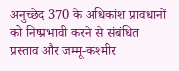अनुच्छेद 370 के अधिकांश प्रावधानों को निष्प्रभावी करने से संबंधित प्रस्ताव और जम्मू-कश्मीर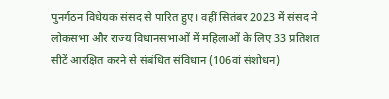पुनर्गठन विधेयक संसद से पारित हुए। वहीं सितंबर 2023 में संसद ने लोकसभा और राज्य विधानसभाओं में महिलाओं के लिए 33 प्रतिशत सीटें आरक्षित करने से संबंधित संविधान (106वां संशोधन)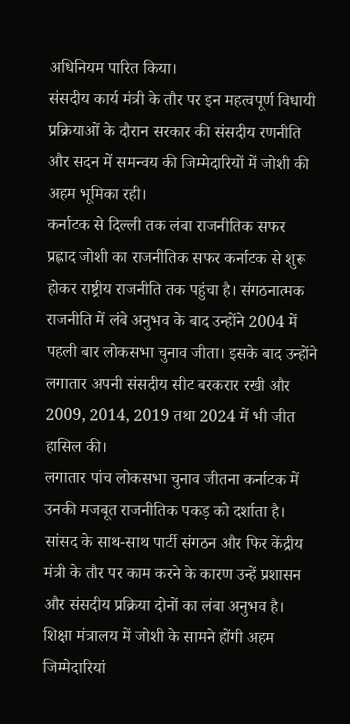अधिनियम पारित किया।
संसदीय कार्य मंत्री के तौर पर इन महत्वपूर्ण विधायी प्रक्रियाओं के दौरान सरकार की संसदीय रणनीति और सदन में समन्वय की जिम्मेदारियों में जोशी की अहम भूमिका रही।
कर्नाटक से दिल्ली तक लंबा राजनीतिक सफर
प्रह्लाद जोशी का राजनीतिक सफर कर्नाटक से शुरू होकर राष्ट्रीय राजनीति तक पहुंचा है। संगठनात्मक राजनीति में लंबे अनुभव के बाद उन्होंने 2004 में पहली बार लोकसभा चुनाव जीता। इसके बाद उन्होंने लगातार अपनी संसदीय सीट बरकरार रखी और 2009, 2014, 2019 तथा 2024 में भी जीत हासिल की।
लगातार पांच लोकसभा चुनाव जीतना कर्नाटक में उनकी मजबूत राजनीतिक पकड़ को दर्शाता है। सांसद के साथ-साथ पार्टी संगठन और फिर केंद्रीय मंत्री के तौर पर काम करने के कारण उन्हें प्रशासन और संसदीय प्रक्रिया दोनों का लंबा अनुभव है।
शिक्षा मंत्रालय में जोशी के सामने होंगी अहम जिम्मेदारियां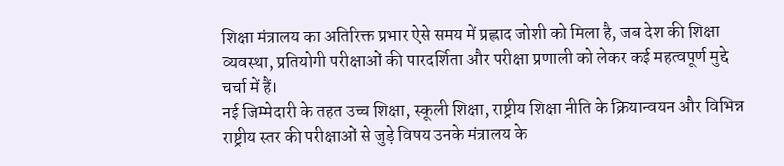शिक्षा मंत्रालय का अतिरिक्त प्रभार ऐसे समय में प्रह्लाद जोशी को मिला है, जब देश की शिक्षा व्यवस्था, प्रतियोगी परीक्षाओं की पारदर्शिता और परीक्षा प्रणाली को लेकर कई महत्वपूर्ण मुद्दे चर्चा में हैं।
नई जिम्मेदारी के तहत उच्च शिक्षा, स्कूली शिक्षा, राष्ट्रीय शिक्षा नीति के क्रियान्वयन और विभिन्न राष्ट्रीय स्तर की परीक्षाओं से जुड़े विषय उनके मंत्रालय के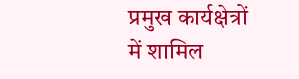प्रमुख कार्यक्षेत्रों में शामिल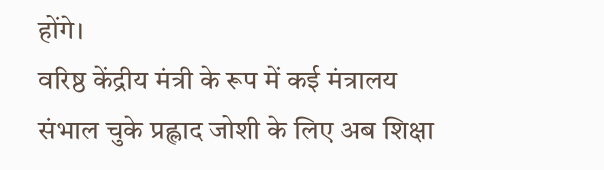होंगे।
वरिष्ठ केंद्रीय मंत्री के रूप में कई मंत्रालय संभाल चुके प्रह्लाद जोशी के लिए अब शिक्षा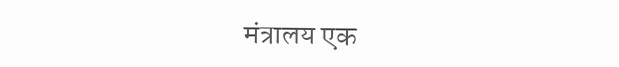मंत्रालय एक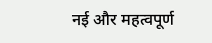नई और महत्वपूर्ण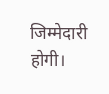जिम्मेदारी होगी।